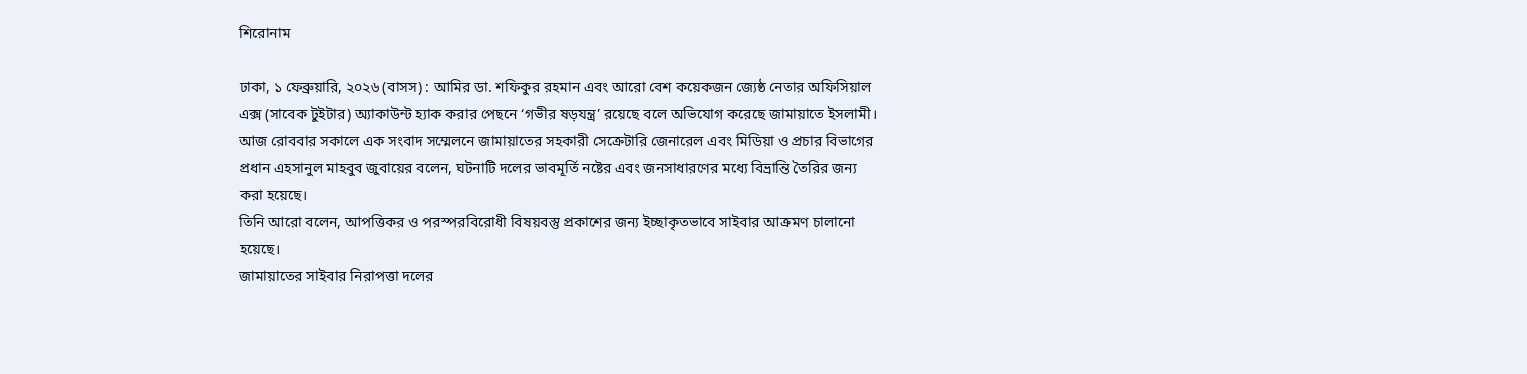শিরোনাম

ঢাকা, ১ ফেব্রুয়ারি, ২০২৬ (বাসস) : আমির ডা. শফিকুর রহমান এবং আরো বেশ কয়েকজন জ্যেষ্ঠ নেতার অফিসিয়াল এক্স (সাবেক টুইটার) অ্যাকাউন্ট হ্যাক করার পেছনে ‘গভীর ষড়যন্ত্র’ রয়েছে বলে অভিযোগ করেছে জামায়াতে ইসলামী।
আজ রোববার সকালে এক সংবাদ সম্মেলনে জামায়াতের সহকারী সেক্রেটারি জেনারেল এবং মিডিয়া ও প্রচার বিভাগের প্রধান এহসানুল মাহবুব জুবায়ের বলেন, ঘটনাটি দলের ভাবমূর্তি নষ্টের এবং জনসাধারণের মধ্যে বিভ্রান্তি তৈরির জন্য করা হয়েছে।
তিনি আরো বলেন, আপত্তিকর ও পরস্পরবিরোধী বিষয়বস্তু প্রকাশের জন্য ইচ্ছাকৃতভাবে সাইবার আক্রমণ চালানো হয়েছে।
জামায়াতের সাইবার নিরাপত্তা দলের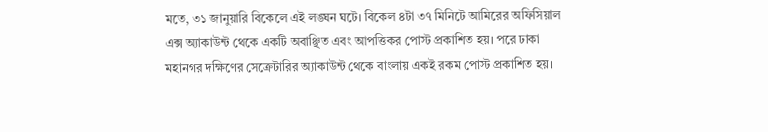মতে, ৩১ জানুয়ারি বিকেলে এই লঙ্ঘন ঘটে। বিকেল ৪টা ৩৭ মিনিটে আমিরের অফিসিয়াল এক্স অ্যাকাউন্ট থেকে একটি অবাঞ্ছিত এবং আপত্তিকর পোস্ট প্রকাশিত হয়। পরে ঢাকা মহানগর দক্ষিণের সেক্রেটারির অ্যাকাউন্ট থেকে বাংলায় একই রকম পোস্ট প্রকাশিত হয়।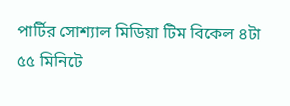পার্টির সোশ্যাল মিডিয়া টিম বিকেল ৪টা ৫৫ মিনিটে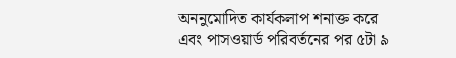অননুমোদিত কার্যকলাপ শনাক্ত করে এবং পাসওয়ার্ড পরিবর্তনের পর ৫টা ৯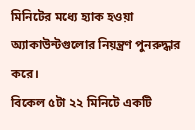মিনিটের মধ্যে হ্যাক হওয়া অ্যাকাউন্টগুলোর নিয়ন্ত্রণ পুনরুদ্ধার করে।
বিকেল ৫টা ২২ মিনিটে একটি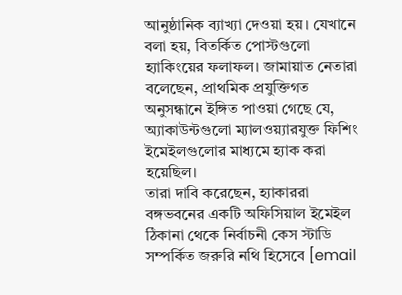আনুষ্ঠানিক ব্যাখ্যা দেওয়া হয়। যেখানে বলা হয়, বিতর্কিত পোস্টগুলো হ্যাকিংয়ের ফলাফল। জামায়াত নেতারা বলেছেন, প্রাথমিক প্রযুক্তিগত অনুসন্ধানে ইঙ্গিত পাওয়া গেছে যে, অ্যাকাউন্টগুলো ম্যালওয়্যারযুক্ত ফিশিং ইমেইলগুলোর মাধ্যমে হ্যাক করা হয়েছিল।
তারা দাবি করেছেন, হ্যাকাররা বঙ্গভবনের একটি অফিসিয়াল ইমেইল ঠিকানা থেকে নির্বাচনী কেস স্টাডি সম্পর্কিত জরুরি নথি হিসেবে [email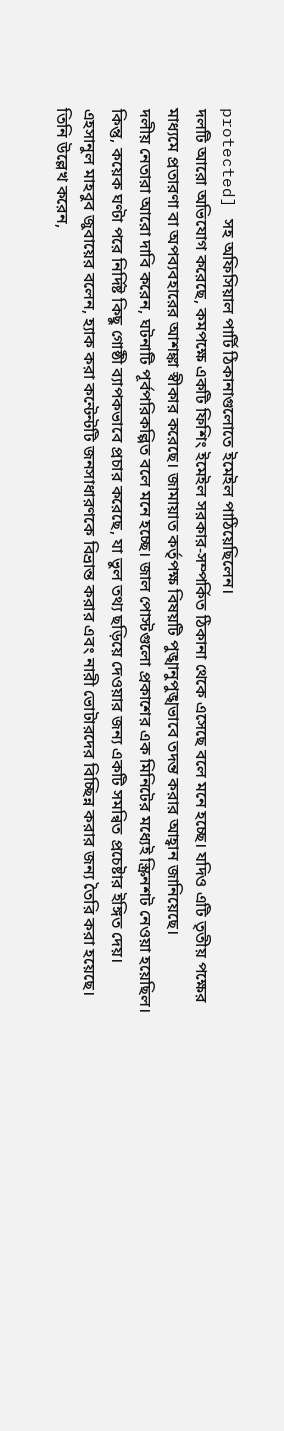protected] সহ অফিসিয়াল পার্টি ঠিকানাগুলোতে ইমেইল পাঠিয়েছিলেন।
দলটি আরো অভিযোগ করেছে, কমপক্ষে একটি ফিশিং ইমেইল সরকার-সম্পর্কিত ঠিকানা থেকে এসেছে বলে মনে হচ্ছে। যদিও এটি তৃতীয় পক্ষের মাধ্যমে প্রতারণা বা অপব্যবহারের আশঙ্কা স্বীকার করেছে। জামায়াত কর্তৃপক্ষ বিষয়টি পুঙ্খানুপুঙ্খভাবে তদন্ত করার আহ্বান জানিয়েছে।
দলীয় নেতারা আরো দাবি করেন, ঘটনাটি পূর্বপরিকল্পিত বলে মনে হচ্ছে। জাল পোস্টগুলো প্রকাশের এক মিনিটের মধ্যেই স্ক্রিনশট নেওয়া হয়েছিল। কিন্তু, কয়েক ঘণ্টা পরে নির্দিষ্ট কিছু গোষ্ঠী ব্যাপকভাবে প্রচার করেছে, যা ভুল তথ্য ছড়িয়ে দেওয়ার জন্য একটি সমন্বিত প্রচেষ্টার ইঙ্গিত দেয়।
এহসানুল মাহবুব জুবায়ের বলেন, হ্যাক করা কন্টেন্টটি জনসাধারণকে বিভ্রান্ত করার এবং নারী ভোটারদের বিচ্ছিন্ন করার জন্য তৈরি করা হয়েছে।
তিনি উল্লেখ করেন,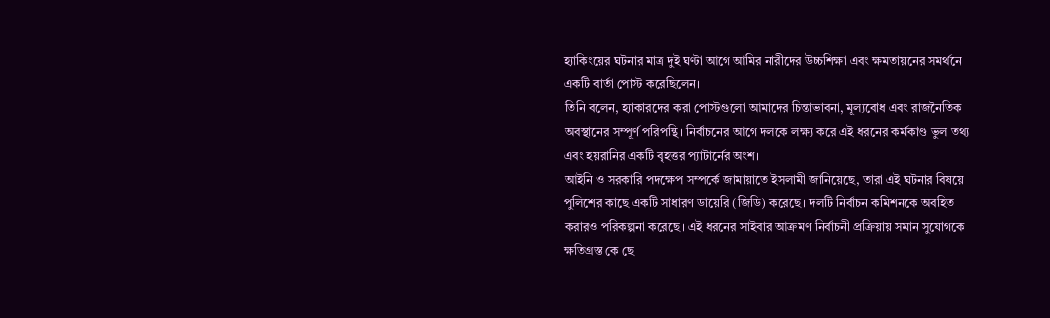হ্যাকিংয়ের ঘটনার মাত্র দুই ঘণ্টা আগে আমির নারীদের উচ্চশিক্ষা এবং ক্ষমতায়নের সমর্থনে একটি বার্তা পোস্ট করেছিলেন।
তিনি বলেন, হ্যাকারদের করা পোস্টগুলো আমাদের চিন্তাভাবনা, মূল্যবোধ এবং রাজনৈতিক অবস্থানের সম্পূর্ণ পরিপন্থি। নির্বাচনের আগে দলকে লক্ষ্য করে এই ধরনের কর্মকাণ্ড ভুল তথ্য এবং হয়রানির একটি বৃহত্তর প্যাটার্নের অংশ।
আইনি ও সরকারি পদক্ষেপ সম্পর্কে জামায়াতে ইসলামী জানিয়েছে, তারা এই ঘটনার বিষয়ে পুলিশের কাছে একটি সাধারণ ডায়েরি (জিডি) করেছে। দলটি নির্বাচন কমিশনকে অবহিত করারও পরিকল্পনা করেছে। এই ধরনের সাইবার আক্রমণ নির্বাচনী প্রক্রিয়ায় সমান সুযোগকে ক্ষতিগ্রস্ত কে ছে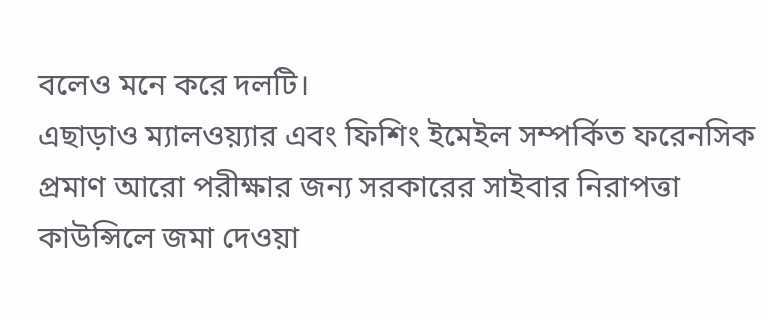বলেও মনে করে দলটি।
এছাড়াও ম্যালওয়্যার এবং ফিশিং ইমেইল সম্পর্কিত ফরেনসিক প্রমাণ আরো পরীক্ষার জন্য সরকারের সাইবার নিরাপত্তা কাউন্সিলে জমা দেওয়া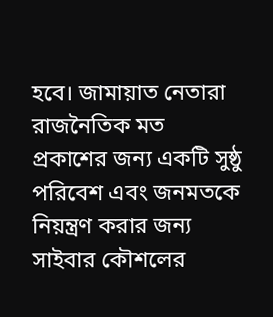হবে। জামায়াত নেতারা রাজনৈতিক মত প্রকাশের জন্য একটি সুষ্ঠু পরিবেশ এবং জনমতকে নিয়ন্ত্রণ করার জন্য সাইবার কৌশলের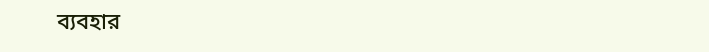ব্যবহার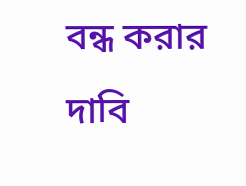বন্ধ করার দাবি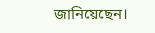জানিয়েছেন।